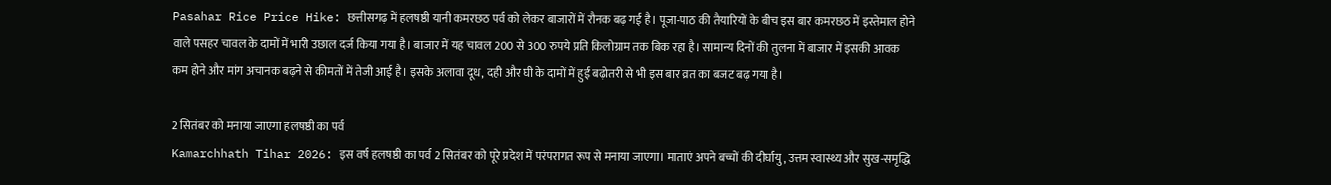Pasahar Rice Price Hike: छत्तीसगढ़ में हलषष्ठी यानी कमरछठ पर्व को लेकर बाजारों में रौनक बढ़ गई है। पूजा-पाठ की तैयारियों के बीच इस बार कमरछठ में इस्तेमाल होने वाले पसहर चावल के दामों में भारी उछाल दर्ज किया गया है। बाजार में यह चावल 200 से 300 रुपये प्रति किलोग्राम तक बिक रहा है। सामान्य दिनों की तुलना में बाजार में इसकी आवक कम होने और मांग अचानक बढ़ने से कीमतों में तेजी आई है। इसके अलावा दूध, दही और घी के दामों में हुई बढ़ोतरी से भी इस बार व्रत का बजट बढ़ गया है।

2 सितंबर को मनाया जाएगा हलषष्ठी का पर्व
Kamarchhath Tihar 2026: इस वर्ष हलषष्ठी का पर्व 2 सितंबर को पूरे प्रदेश में परंपरागत रूप से मनाया जाएगा। माताएं अपने बच्चों की दीर्घायु, उत्तम स्वास्थ्य और सुख-समृद्धि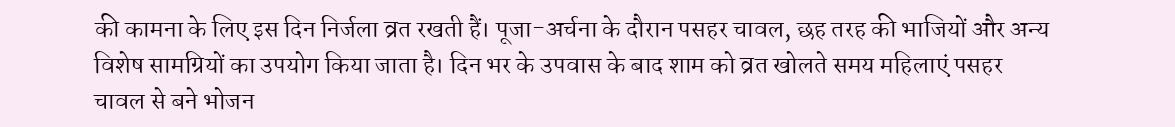की कामना के लिए इस दिन निर्जला व्रत रखती हैं। पूजा-अर्चना के दौरान पसहर चावल, छह तरह की भाजियों और अन्य विशेष सामग्रियों का उपयोग किया जाता है। दिन भर के उपवास के बाद शाम को व्रत खोलते समय महिलाएं पसहर चावल से बने भोजन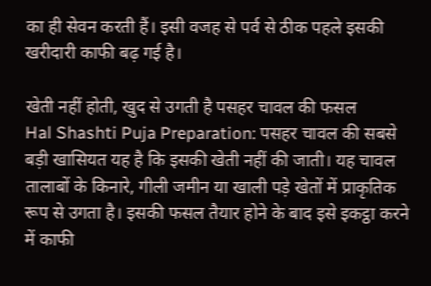का ही सेवन करती हैं। इसी वजह से पर्व से ठीक पहले इसकी खरीदारी काफी बढ़ गई है।

खेती नहीं होती, खुद से उगती है पसहर चावल की फसल
Hal Shashti Puja Preparation: पसहर चावल की सबसे बड़ी खासियत यह है कि इसकी खेती नहीं की जाती। यह चावल तालाबों के किनारे, गीली जमीन या खाली पड़े खेतों में प्राकृतिक रूप से उगता है। इसकी फसल तैयार होने के बाद इसे इकट्ठा करने में काफी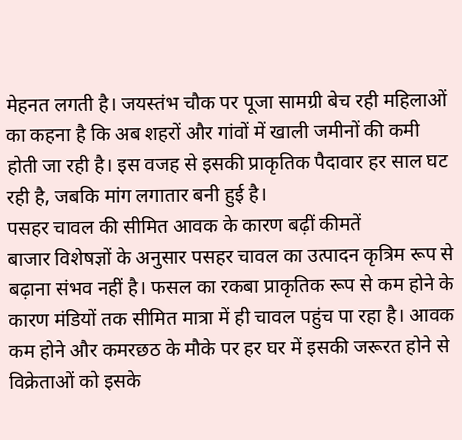मेहनत लगती है। जयस्तंभ चौक पर पूजा सामग्री बेच रही महिलाओं का कहना है कि अब शहरों और गांवों में खाली जमीनों की कमी होती जा रही है। इस वजह से इसकी प्राकृतिक पैदावार हर साल घट रही है, जबकि मांग लगातार बनी हुई है।
पसहर चावल की सीमित आवक के कारण बढ़ीं कीमतें
बाजार विशेषज्ञों के अनुसार पसहर चावल का उत्पादन कृत्रिम रूप से बढ़ाना संभव नहीं है। फसल का रकबा प्राकृतिक रूप से कम होने के कारण मंडियों तक सीमित मात्रा में ही चावल पहुंच पा रहा है। आवक कम होने और कमरछठ के मौके पर हर घर में इसकी जरूरत होने से विक्रेताओं को इसके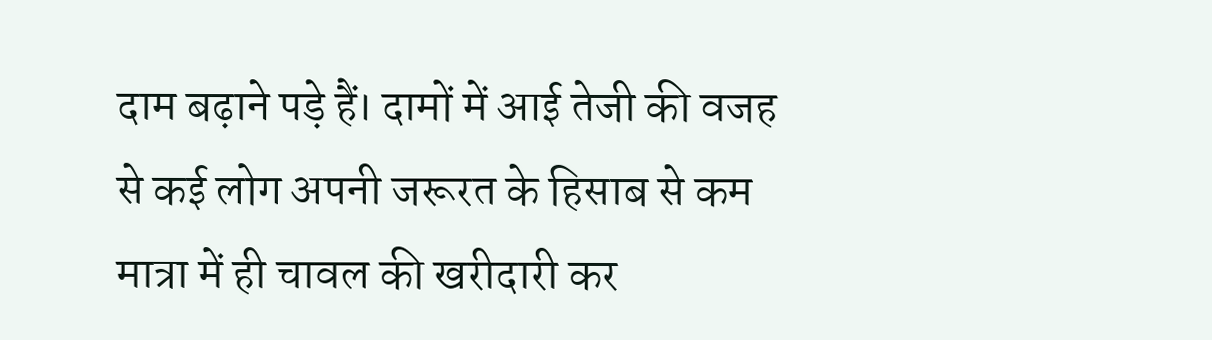दाम बढ़ाने पड़े हैं। दामों में आई तेजी की वजह से कई लोग अपनी जरूरत के हिसाब से कम मात्रा में ही चावल की खरीदारी कर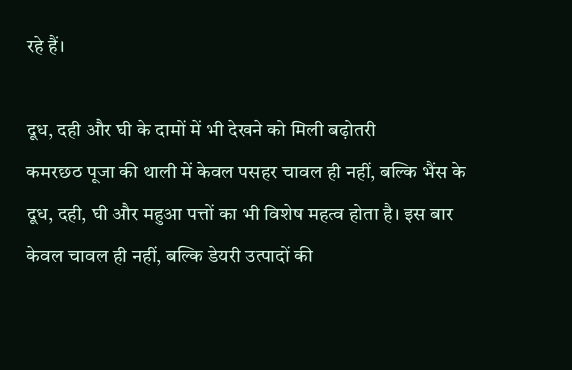रहे हैं।

दूध, दही और घी के दामों में भी देखने को मिली बढ़ोतरी
कमरछठ पूजा की थाली में केवल पसहर चावल ही नहीं, बल्कि भैंस के दूध, दही, घी और महुआ पत्तों का भी विशेष महत्व होता है। इस बार केवल चावल ही नहीं, बल्कि डेयरी उत्पादों की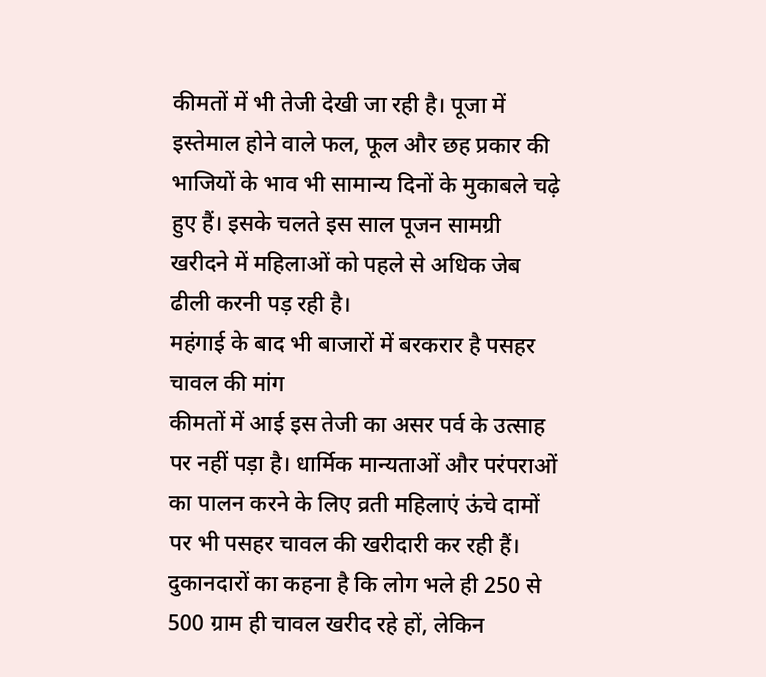कीमतों में भी तेजी देखी जा रही है। पूजा में इस्तेमाल होने वाले फल, फूल और छह प्रकार की भाजियों के भाव भी सामान्य दिनों के मुकाबले चढ़े हुए हैं। इसके चलते इस साल पूजन सामग्री खरीदने में महिलाओं को पहले से अधिक जेब ढीली करनी पड़ रही है।
महंगाई के बाद भी बाजारों में बरकरार है पसहर चावल की मांग
कीमतों में आई इस तेजी का असर पर्व के उत्साह पर नहीं पड़ा है। धार्मिक मान्यताओं और परंपराओं का पालन करने के लिए व्रती महिलाएं ऊंचे दामों पर भी पसहर चावल की खरीदारी कर रही हैं। दुकानदारों का कहना है कि लोग भले ही 250 से 500 ग्राम ही चावल खरीद रहे हों, लेकिन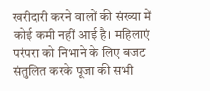खरीदारी करने वालों की संख्या में कोई कमी नहीं आई है। महिलाएं परंपरा को निभाने के लिए बजट संतुलित करके पूजा की सभी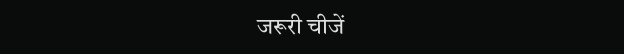जरूरी चीजें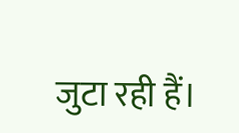जुटा रही हैं।